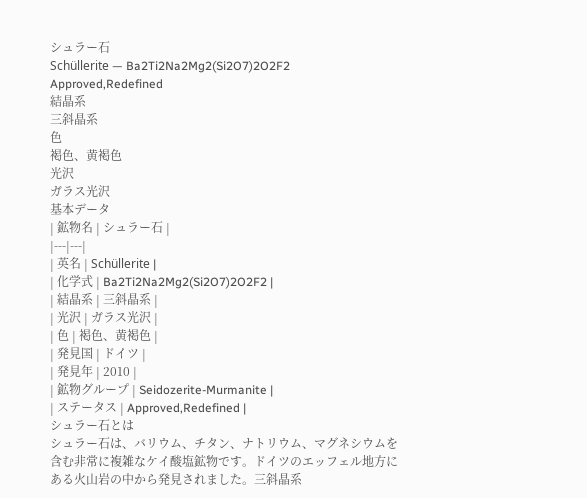シュラー石
Schüllerite — Ba2Ti2Na2Mg2(Si2O7)2O2F2
Approved,Redefined
結晶系
三斜晶系
色
褐色、黄褐色
光沢
ガラス光沢
基本データ
| 鉱物名 | シュラー石 |
|---|---|
| 英名 | Schüllerite |
| 化学式 | Ba2Ti2Na2Mg2(Si2O7)2O2F2 |
| 結晶系 | 三斜晶系 |
| 光沢 | ガラス光沢 |
| 色 | 褐色、黄褐色 |
| 発見国 | ドイツ |
| 発見年 | 2010 |
| 鉱物グループ | Seidozerite-Murmanite |
| ステータス | Approved,Redefined |
シュラー石とは
シュラー石は、バリウム、チタン、ナトリウム、マグネシウムを含む非常に複雑なケイ酸塩鉱物です。ドイツのエッフェル地方にある火山岩の中から発見されました。三斜晶系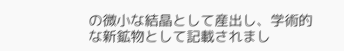の微小な結晶として産出し、学術的な新鉱物として記載されまし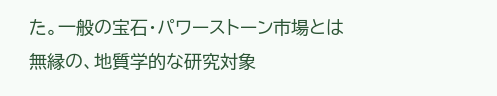た。一般の宝石・パワーストーン市場とは無縁の、地質学的な研究対象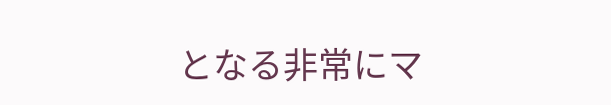となる非常にマ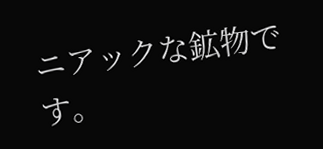ニアックな鉱物です。